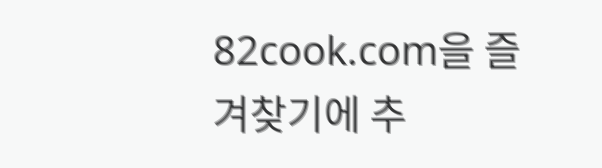82cook.com을 즐겨찾기에 추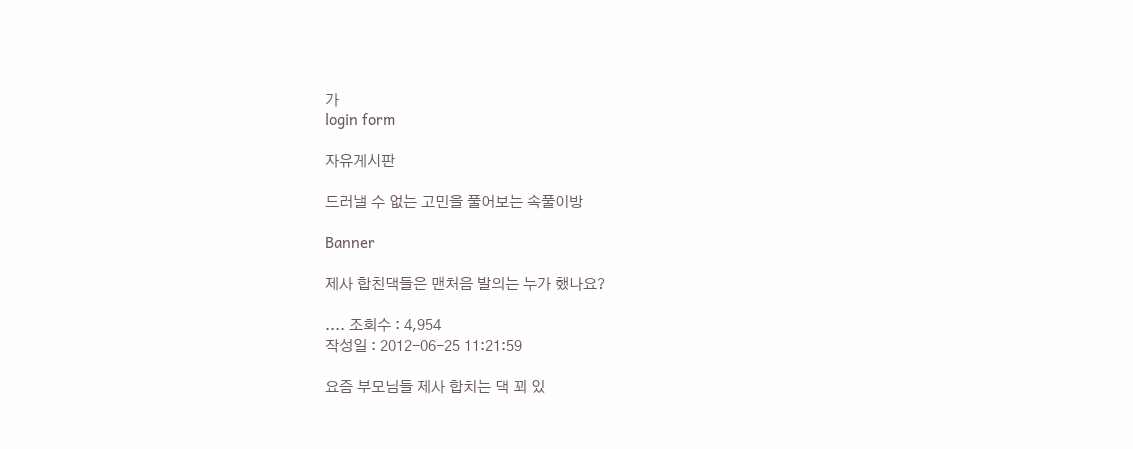가
login form

자유게시판

드러낼 수 없는 고민을 풀어보는 속풀이방

Banner

제사 합친댁들은 맨처음 발의는 누가 했나요?

.... 조회수 : 4,954
작성일 : 2012-06-25 11:21:59

요즘 부모님들 제사 합치는 댁 꾀 있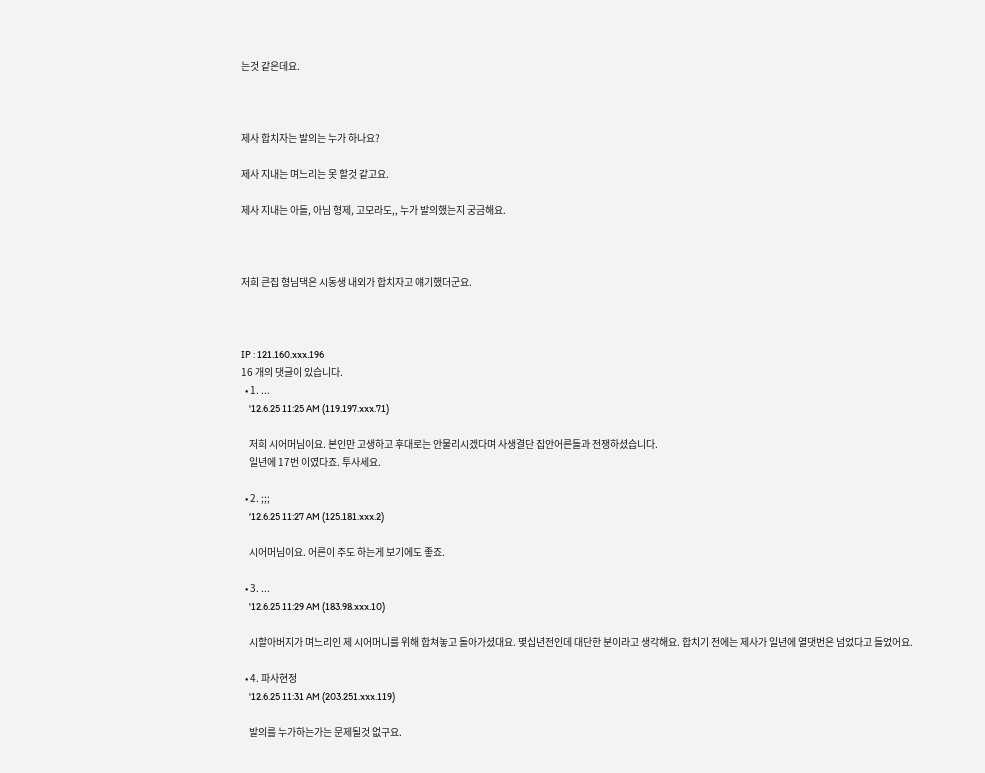는것 같은데요.



제사 합치자는 발의는 누가 하나요?

제사 지내는 며느리는 못 할것 같고요.

제사 지내는 아들, 아님 형제, 고모라도,, 누가 발의했는지 궁금해요.



저희 큰집 형님댁은 시동생 내외가 합치자고 얘기했더군요.



IP : 121.160.xxx.196
16 개의 댓글이 있습니다.
  • 1. ...
    '12.6.25 11:25 AM (119.197.xxx.71)

    저희 시어머님이요. 본인만 고생하고 후대로는 안물리시겠다며 사생결단 집안어른들과 전쟁하셨습니다.
    일년에 17번 이였다죠. 투사세요.

  • 2. ;;;
    '12.6.25 11:27 AM (125.181.xxx.2)

    시어머님이요. 어른이 주도 하는게 보기에도 좋죠.

  • 3. ...
    '12.6.25 11:29 AM (183.98.xxx.10)

    시할아버지가 며느리인 제 시어머니를 위해 합쳐놓고 돌아가셨대요. 몇십년전인데 대단한 분이라고 생각해요. 합치기 전에는 제사가 일년에 열댓번은 넘었다고 들었어요.

  • 4. 파사현정
    '12.6.25 11:31 AM (203.251.xxx.119)

    발의를 누가하는가는 문제될것 없구요.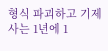형식 파괴하고 기제사는 1년에 1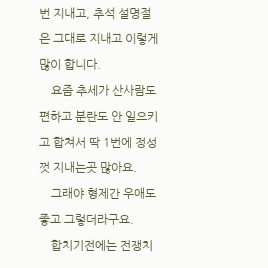번 지내고, 추석 설명절은 그대로 지내고 이렇게 많이 합니다.
    요즘 추세가 산사람도 편하고 분란도 안 일으키고 합쳐서 딱 1번에 정성껏 지내는곳 많아요.
    그래야 형제간 우애도 좋고 그렇더라구요.
    합치기전에는 전쟁치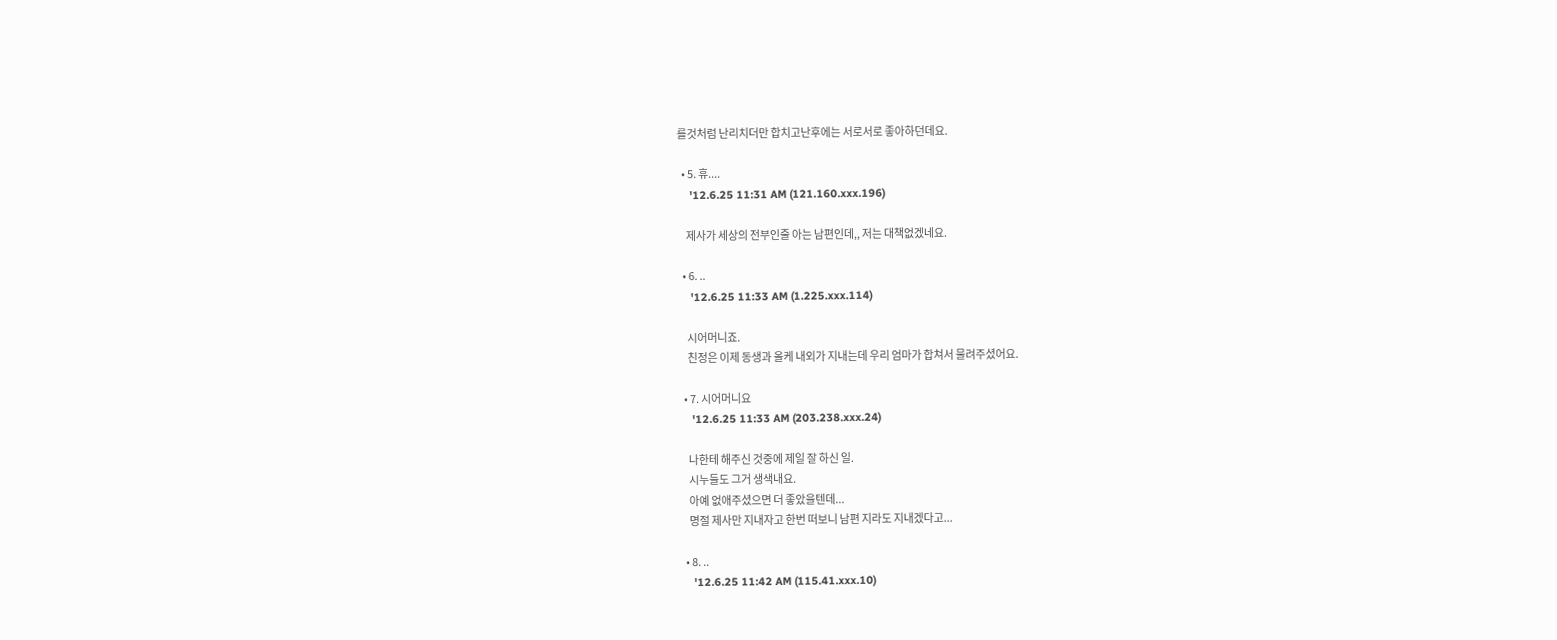를것처럼 난리치더만 합치고난후에는 서로서로 좋아하던데요.

  • 5. 휴....
    '12.6.25 11:31 AM (121.160.xxx.196)

    제사가 세상의 전부인줄 아는 남편인데,, 저는 대책없겠네요.

  • 6. ..
    '12.6.25 11:33 AM (1.225.xxx.114)

    시어머니죠.
    친정은 이제 동생과 올케 내외가 지내는데 우리 엄마가 합쳐서 물려주셨어요.

  • 7. 시어머니요
    '12.6.25 11:33 AM (203.238.xxx.24)

    나한테 해주신 것중에 제일 잘 하신 일.
    시누들도 그거 생색내요.
    아예 없애주셨으면 더 좋았을텐데...
    명절 제사만 지내자고 한번 떠보니 남편 지라도 지내겠다고...

  • 8. ..
    '12.6.25 11:42 AM (115.41.xxx.10)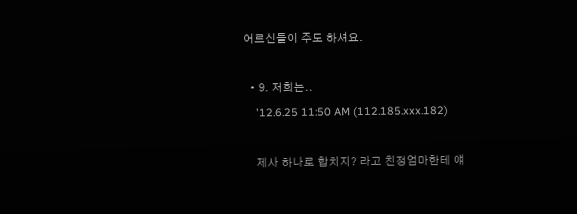어르신들이 주도 하셔요.

  • 9. 저희는..
    '12.6.25 11:50 AM (112.185.xxx.182)

    제사 하나로 합치지? 라고 친정엄마한테 얘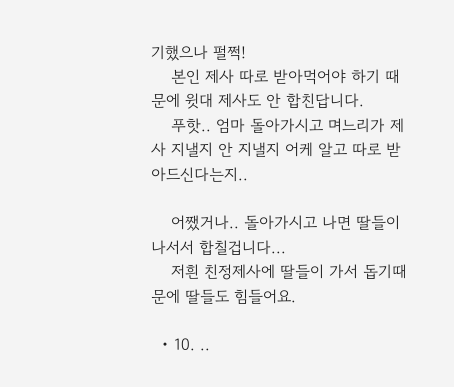기했으나 펄쩍!
    본인 제사 따로 받아먹어야 하기 때문에 윗대 제사도 안 합친답니다.
    푸핫.. 엄마 돌아가시고 며느리가 제사 지낼지 안 지낼지 어케 알고 따로 받아드신다는지..

    어쨌거나.. 돌아가시고 나면 딸들이 나서서 합칠겁니다...
    저흰 친정제사에 딸들이 가서 돕기때문에 딸들도 힘들어요.

  • 10. ..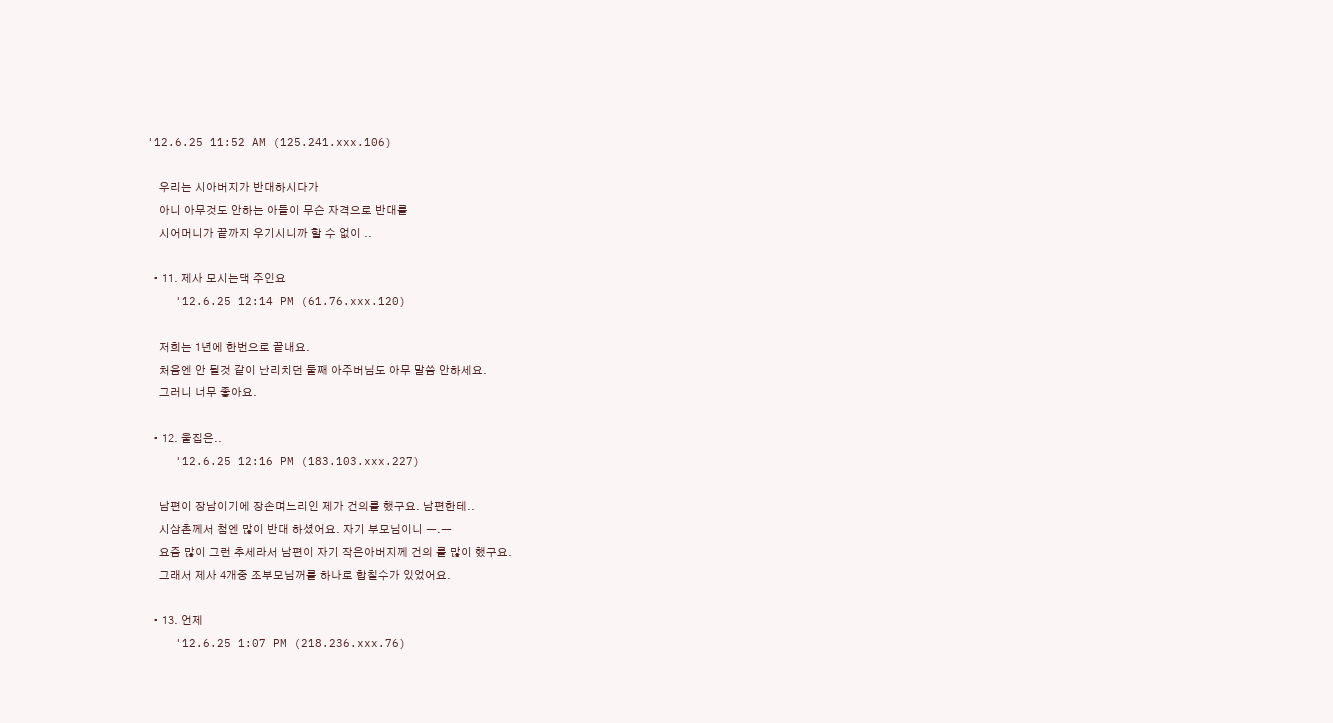'12.6.25 11:52 AM (125.241.xxx.106)

    우리는 시아버지가 반대하시다가
    아니 아무것도 안하는 아들이 무슨 자격으로 반대를
    시어머니가 끝까지 우기시니까 할 수 없이 ..

  • 11. 제사 모시는댁 주인요
    '12.6.25 12:14 PM (61.76.xxx.120)

    저희는 1년에 한번으로 끝내요.
    처음엔 안 될것 같이 난리치던 둘째 아주버님도 아무 말씀 안하세요.
    그러니 너무 좋아요.

  • 12. 울집은..
    '12.6.25 12:16 PM (183.103.xxx.227)

    남편이 장남이기에 장손며느리인 제가 건의를 했구요. 남편한테..
    시삼촌께서 첨엔 많이 반대 하셨어요. 자기 부모님이니 ㅡ.ㅡ
    요즘 많이 그런 추세라서 남편이 자기 작은아버지께 건의 를 많이 했구요.
    그래서 제사 4개중 조부모님꺼를 하나로 합칠수가 있었어요.

  • 13. 언제
    '12.6.25 1:07 PM (218.236.xxx.76)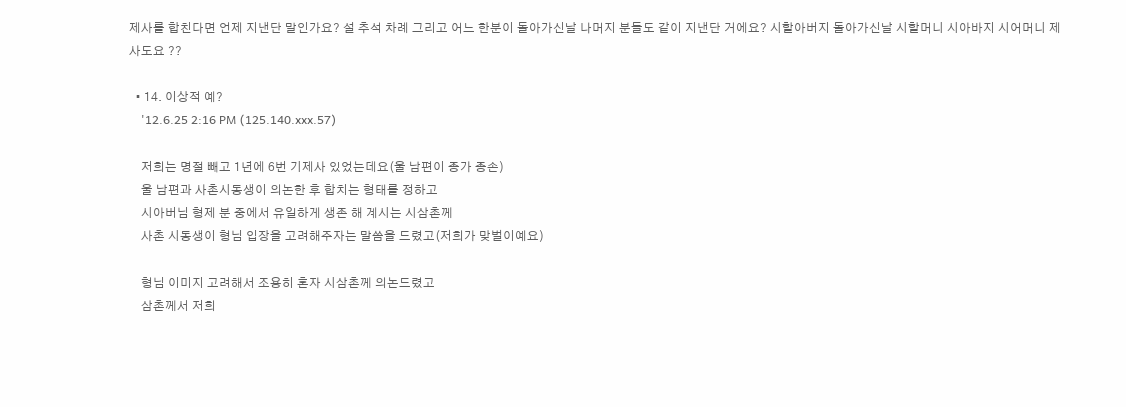제사를 합친다면 언제 지낸단 말인가요? 설 추석 차례 그리고 어느 한분이 돌아가신날 나머지 분들도 같이 지낸단 거에요? 시할아버지 돌아가신날 시할머니 시아바지 시어머니 제사도요 ??

  • 14. 이상적 예?
    '12.6.25 2:16 PM (125.140.xxx.57)

    저희는 명절 빼고 1년에 6번 기제사 있었는데요(울 남편이 종가 종손)
    울 남편과 사촌시동생이 의논한 후 합치는 형태를 정하고
    시아버님 형제 분 중에서 유일하게 생존 해 계시는 시삼촌께
    사촌 시동생이 형님 입장을 고려해주자는 말씀을 드렸고(저희가 맞벌이예요)

    형님 이미지 고려해서 조용히 혼자 시삼촌께 의논드렸고
    삼촌께서 저희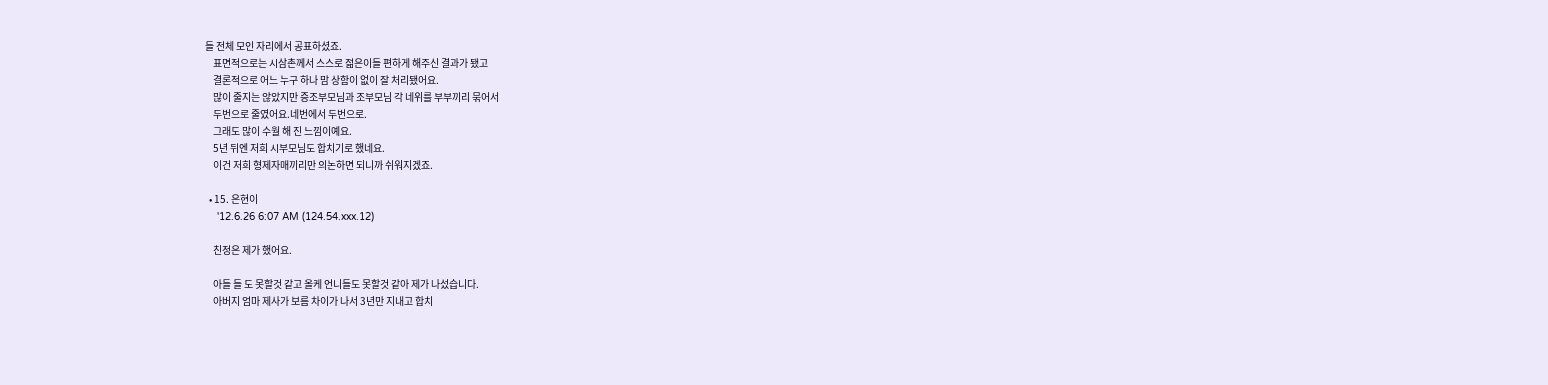들 전체 모인 자리에서 공표하셨죠.
    표면적으로는 시삼촌께서 스스로 젊은이들 편하게 해주신 결과가 됐고
    결론적으로 어느 누구 하나 맘 상함이 없이 잘 처리됐어요.
    많이 줄지는 않았지만 증조부모님과 조부모님 각 네위를 부부끼리 묶어서
    두번으로 줄였어요.네번에서 두번으로.
    그래도 많이 수월 해 진 느낌이예요.
    5년 뒤엔 저희 시부모님도 합치기로 했네요.
    이건 저희 형제자매끼리만 의논하면 되니까 쉬워지겠죠.

  • 15. 은현이
    '12.6.26 6:07 AM (124.54.xxx.12)

    친정은 제가 했어요.

    아들 들 도 못할것 같고 올케 언니들도 못할것 같아 제가 나섰습니다.
    아버지 엄마 제사가 보름 차이가 나서 3년만 지내고 합치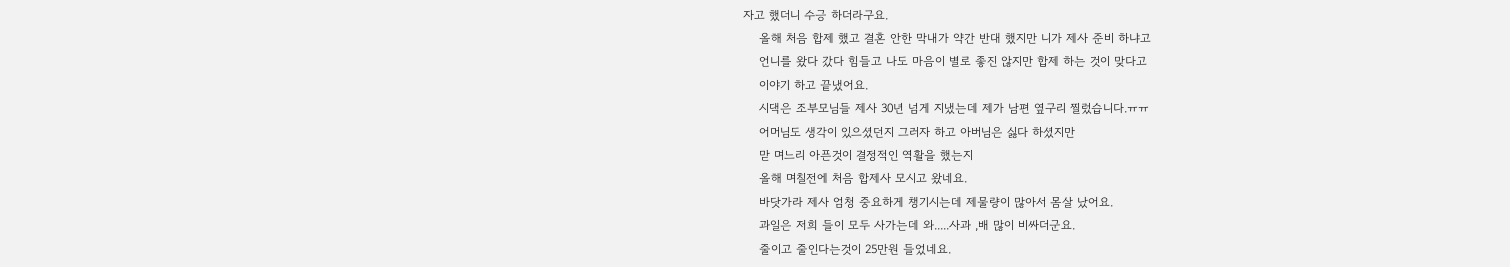자고 했더니 수긍 하더라구요.
    올해 처음 합제 했고 결혼 안한 막내가 약간 반대 했지만 니가 제사 준비 하냐고
    언니를 왔다 갔다 힘들고 나도 마음이 별로 좋진 않지만 합제 하는 것이 맞다고
    이야기 하고 끝냈어요.
    시댁은 조부모님들 제사 30년 넘게 지냈는데 제가 남편 옆구리 찔렀습니다.ㅠㅠ
    어머님도 생각이 있으셨던지 그러자 하고 아버님은 싫다 하셨지만
    맏 며느리 아픈것이 결정적인 역활을 했는지
    올해 며칠전에 처음 합제사 모시고 왔네요.
    바닷가라 제사 엄청 중요하게 챙기시는데 제물량이 많아서 몸살 났어요.
    과일은 저희 들이 모두 사가는데 와.....사과 ,배 많이 비싸더군요.
    줄이고 줄인다는것이 25만원 들었네요.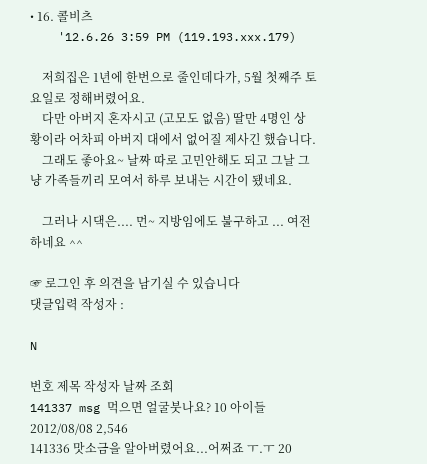• 16. 콜비츠
    '12.6.26 3:59 PM (119.193.xxx.179)

    저희집은 1년에 한번으로 줄인데다가, 5월 첫째주 토요일로 정해버렸어요.
    다만 아버지 혼자시고 (고모도 없음) 딸만 4명인 상황이라 어차피 아버지 대에서 없어질 제사긴 했습니다.
    그래도 좋아요~ 날짜 따로 고민안해도 되고 그날 그냥 가족들끼리 모여서 하루 보내는 시간이 됐네요.

    그러나 시댁은.... 먼~ 지방임에도 불구하고 ... 여전하네요 ^^

☞ 로그인 후 의견을 남기실 수 있습니다
댓글입력 작성자 :

N

번호 제목 작성자 날짜 조회
141337 msg 먹으면 얼굴붓나요? 10 아이들 2012/08/08 2,546
141336 맛소금을 알아버렸어요...어쩌죠 ㅜ.ㅜ 20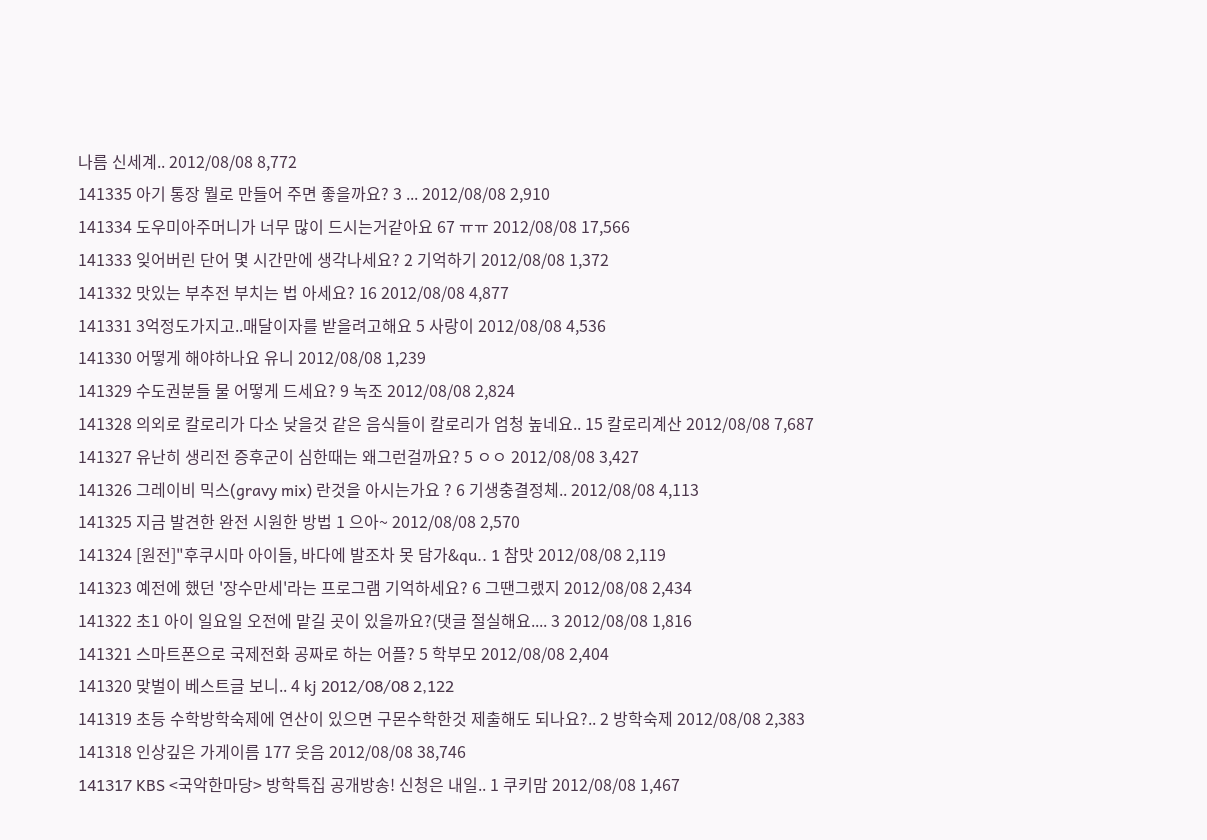나름 신세계.. 2012/08/08 8,772
141335 아기 통장 뭘로 만들어 주면 좋을까요? 3 ... 2012/08/08 2,910
141334 도우미아주머니가 너무 많이 드시는거같아요 67 ㅠㅠ 2012/08/08 17,566
141333 잊어버린 단어 몇 시간만에 생각나세요? 2 기억하기 2012/08/08 1,372
141332 맛있는 부추전 부치는 법 아세요? 16 2012/08/08 4,877
141331 3억정도가지고..매달이자를 받을려고해요 5 사랑이 2012/08/08 4,536
141330 어떻게 해야하나요 유니 2012/08/08 1,239
141329 수도권분들 물 어떻게 드세요? 9 녹조 2012/08/08 2,824
141328 의외로 칼로리가 다소 낮을것 같은 음식들이 칼로리가 엄청 높네요.. 15 칼로리계산 2012/08/08 7,687
141327 유난히 생리전 증후군이 심한때는 왜그런걸까요? 5 ㅇㅇ 2012/08/08 3,427
141326 그레이비 믹스(gravy mix) 란것을 아시는가요 ? 6 기생충결정체.. 2012/08/08 4,113
141325 지금 발견한 완전 시원한 방법 1 으아~ 2012/08/08 2,570
141324 [원전]"후쿠시마 아이들, 바다에 발조차 못 담가&qu.. 1 참맛 2012/08/08 2,119
141323 예전에 했던 '장수만세'라는 프로그램 기억하세요? 6 그땐그랬지 2012/08/08 2,434
141322 초1 아이 일요일 오전에 맡길 곳이 있을까요?(댓글 절실해요.... 3 2012/08/08 1,816
141321 스마트폰으로 국제전화 공짜로 하는 어플? 5 학부모 2012/08/08 2,404
141320 맞벌이 베스트글 보니.. 4 kj 2012/08/08 2,122
141319 초등 수학방학숙제에 연산이 있으면 구몬수학한것 제출해도 되나요?.. 2 방학숙제 2012/08/08 2,383
141318 인상깊은 가게이름 177 웃음 2012/08/08 38,746
141317 KBS <국악한마당> 방학특집 공개방송! 신청은 내일.. 1 쿠키맘 2012/08/08 1,467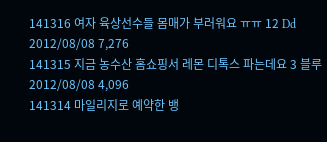141316 여자 육상선수들 몸매가 부러워요 ㅠㅠ 12 Dd 2012/08/08 7,276
141315 지금 농수산 홈쇼핑서 레몬 디톡스 파는데요 3 블루 2012/08/08 4,096
141314 마일리지로 예약한 뱅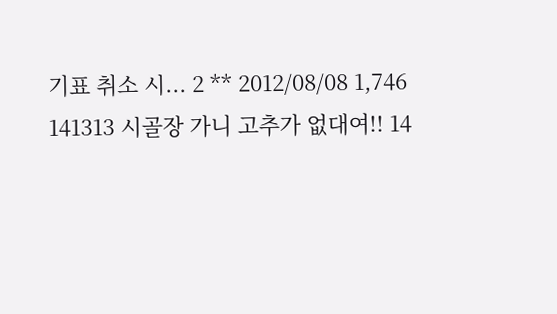기표 취소 시... 2 ** 2012/08/08 1,746
141313 시골장 가니 고추가 없대여!! 14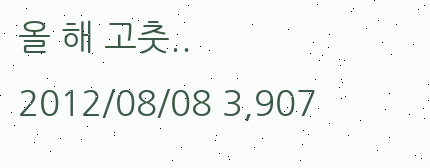올 해 고춧.. 2012/08/08 3,907